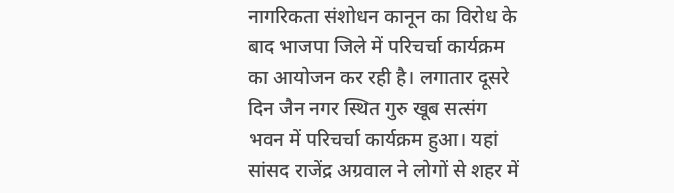नागरिकता संशोधन कानून का विरोध के बाद भाजपा जिले में परिचर्चा कार्यक्रम का आयोजन कर रही है। लगातार दूसरे दिन जैन नगर स्थित गुरु खूब सत्संग भवन में परिचर्चा कार्यक्रम हुआ। यहां सांसद राजेंद्र अग्रवाल ने लोगों से शहर में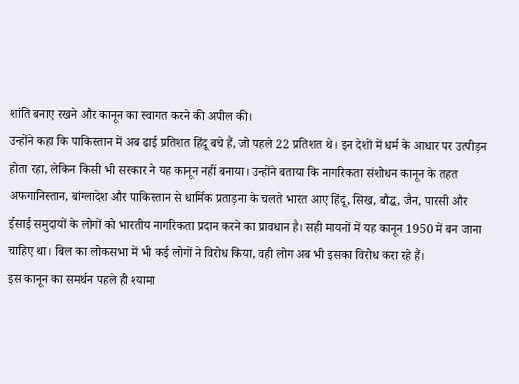शांति बनाए रखने और कानून का स्वागत करने की अपील की।
उन्होंने कहा कि पाकिस्तान में अब ढाई प्रतिशत हिंदू बचे हैं, जो पहले 22 प्रतिशत थे। इन देशों में धर्म के आधार पर उत्पीड़न होता रहा, लेकिन किसी भी सरकार ने यह कानून नहीं बनाया। उन्होंने बताया कि नागरिकता संशोधन कानून के तहत अफगानिस्तान, बांग्लादेश और पाकिस्तान से धार्मिक प्रताड़ना के चलते भारत आए हिंदू, सिख, बौद्ध, जैन, पारसी और ईसाई समुदायों के लोगों को भारतीय नागरिकता प्रदान करने का प्रावधान है। सही मायनों में यह कानून 1950 में बन जाना चाहिए था। बिल का लोकसभा में भी कई लोगों ने विरोध किया, वही लोग अब भी इसका विरोध करा रहे हैं।
इस कानून का समर्थन पहले ही श्यामा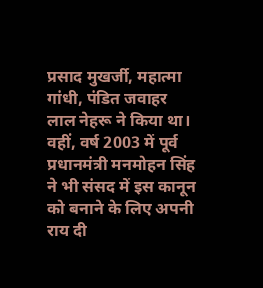प्रसाद मुखर्जी, महात्मा गांधी, पंडित जवाहर लाल नेहरू ने किया था। वहीं, वर्ष 2003 में पूर्व प्रधानमंत्री मनमोहन सिंह ने भी संसद में इस कानून को बनाने के लिए अपनी राय दी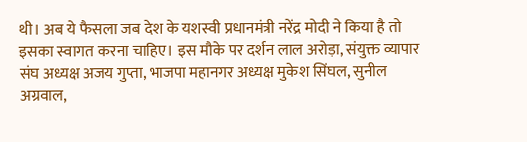थी। अब ये फैसला जब देश के यशस्वी प्रधानमंत्री नरेंद्र मोदी ने किया है तो इसका स्वागत करना चाहिए। इस मौके पर दर्शन लाल अरोड़ा, संयुक्त व्यापार संघ अध्यक्ष अजय गुप्ता, भाजपा महानगर अध्यक्ष मुकेश सिंघल, सुनील अग्रवाल,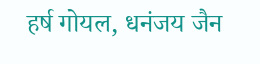हर्ष गोयल, धनंजय जैन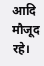आदि मौजूद रहे।